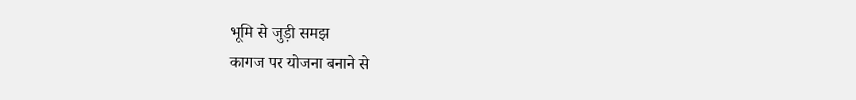भूमि से जुड़ी समझ
कागज पर योजना बनाने से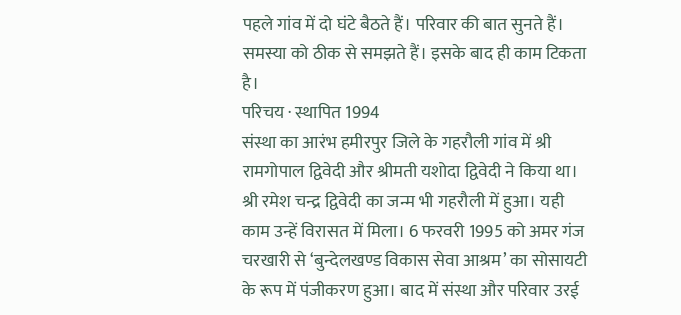पहले गांव में दो घंटे बैठते हैं। परिवार की बात सुनते हैं। समस्या को ठीक से समझते हैं। इसके बाद ही काम टिकता है।
परिचय · स्थापित 1994
संस्था का आरंभ हमीरपुर जिले के गहरौली गांव में श्री रामगोपाल द्विवेदी और श्रीमती यशोदा द्विवेदी ने किया था। श्री रमेश चन्द्र द्विवेदी का जन्म भी गहरौली में हुआ। यही काम उन्हें विरासत में मिला। 6 फरवरी 1995 को अमर गंज चरखारी से ‘बुन्देलखण्ड विकास सेवा आश्रम’ का सोसायटी के रूप में पंजीकरण हुआ। बाद में संस्था और परिवार उरई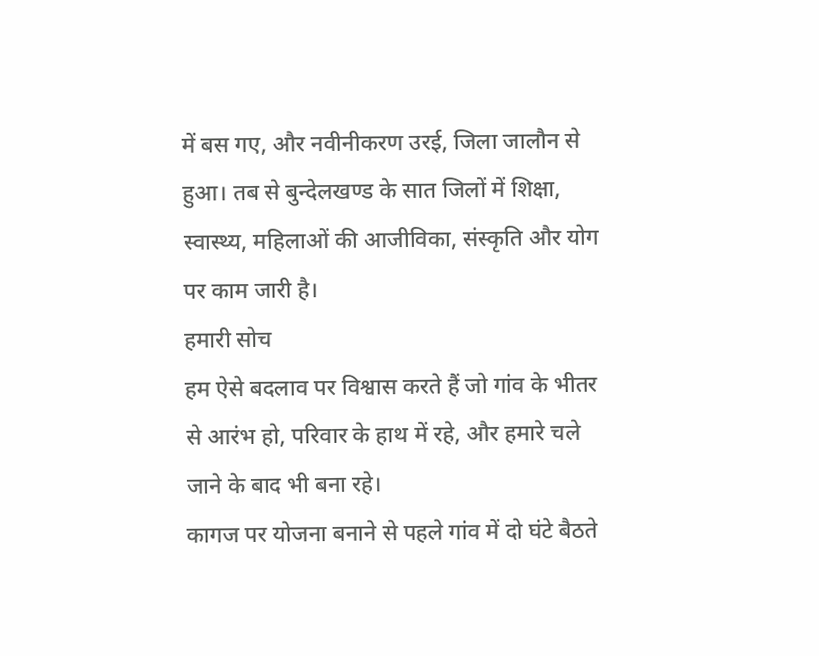में बस गए, और नवीनीकरण उरई, जिला जालौन से हुआ। तब से बुन्देलखण्ड के सात जिलों में शिक्षा, स्वास्थ्य, महिलाओं की आजीविका, संस्कृति और योग पर काम जारी है।
हमारी सोच
हम ऐसे बदलाव पर विश्वास करते हैं जो गांव के भीतर से आरंभ हो, परिवार के हाथ में रहे, और हमारे चले जाने के बाद भी बना रहे।
कागज पर योजना बनाने से पहले गांव में दो घंटे बैठते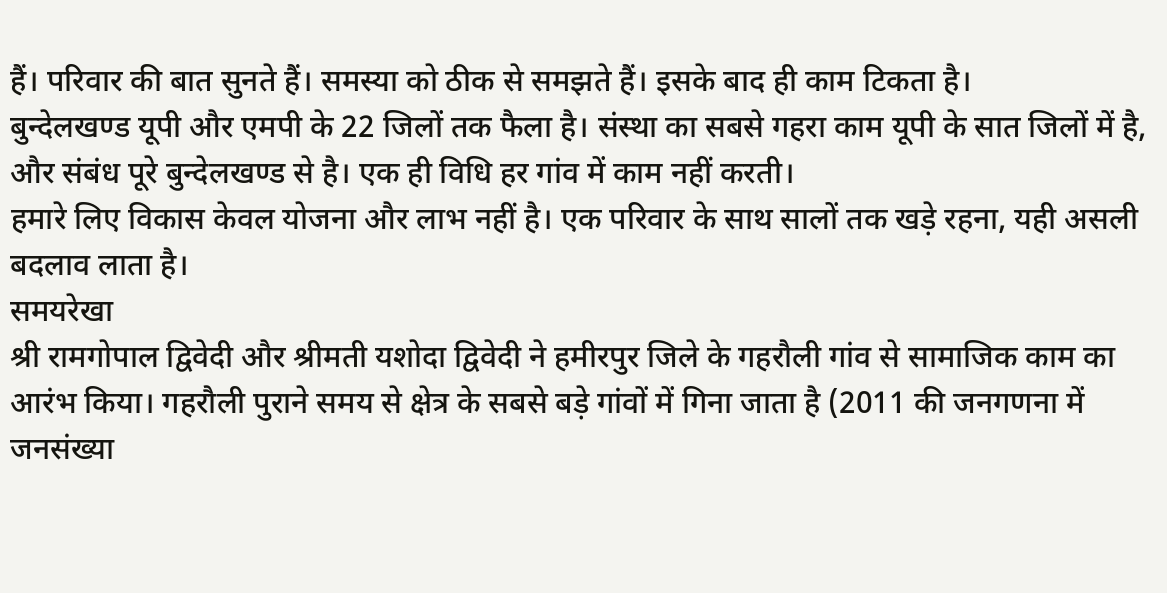हैं। परिवार की बात सुनते हैं। समस्या को ठीक से समझते हैं। इसके बाद ही काम टिकता है।
बुन्देलखण्ड यूपी और एमपी के 22 जिलों तक फैला है। संस्था का सबसे गहरा काम यूपी के सात जिलों में है, और संबंध पूरे बुन्देलखण्ड से है। एक ही विधि हर गांव में काम नहीं करती।
हमारे लिए विकास केवल योजना और लाभ नहीं है। एक परिवार के साथ सालों तक खड़े रहना, यही असली बदलाव लाता है।
समयरेखा
श्री रामगोपाल द्विवेदी और श्रीमती यशोदा द्विवेदी ने हमीरपुर जिले के गहरौली गांव से सामाजिक काम का आरंभ किया। गहरौली पुराने समय से क्षेत्र के सबसे बड़े गांवों में गिना जाता है (2011 की जनगणना में जनसंख्या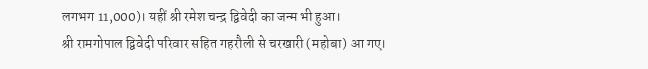लगभग 11,000)। यहीं श्री रमेश चन्द्र द्विवेदी का जन्म भी हुआ।
श्री रामगोपाल द्विवेदी परिवार सहित गहरौली से चरखारी (महोबा) आ गए।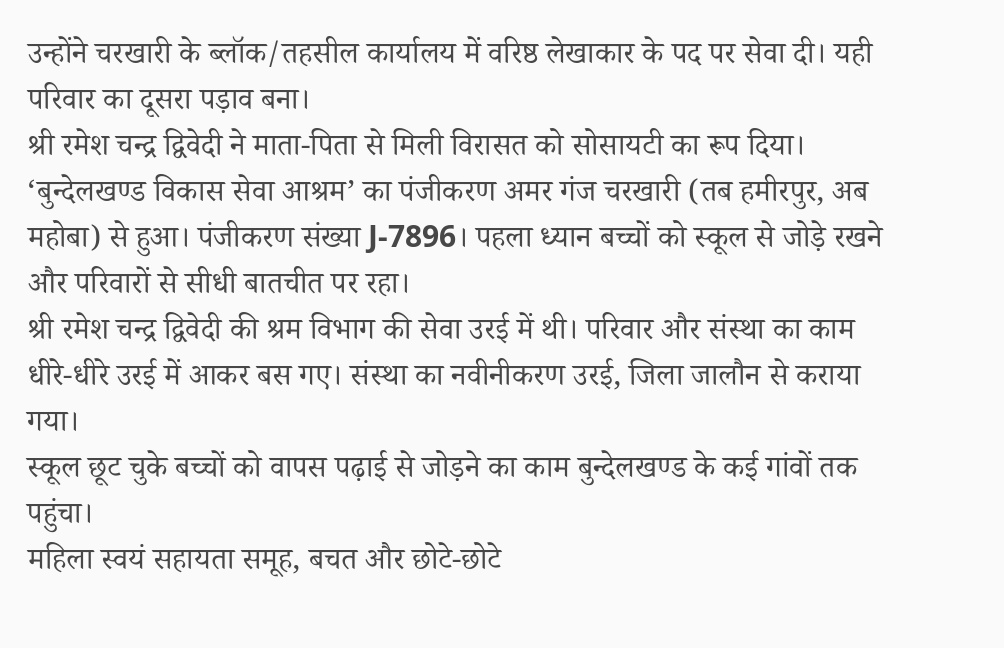उन्होंने चरखारी के ब्लॉक/तहसील कार्यालय में वरिष्ठ लेखाकार के पद पर सेवा दी। यही परिवार का दूसरा पड़ाव बना।
श्री रमेश चन्द्र द्विवेदी ने माता-पिता से मिली विरासत को सोसायटी का रूप दिया। ‘बुन्देलखण्ड विकास सेवा आश्रम’ का पंजीकरण अमर गंज चरखारी (तब हमीरपुर, अब महोबा) से हुआ। पंजीकरण संख्या J-7896। पहला ध्यान बच्चों को स्कूल से जोड़े रखने और परिवारों से सीधी बातचीत पर रहा।
श्री रमेश चन्द्र द्विवेदी की श्रम विभाग की सेवा उरई में थी। परिवार और संस्था का काम धीरे-धीरे उरई में आकर बस गए। संस्था का नवीनीकरण उरई, जिला जालौन से कराया गया।
स्कूल छूट चुके बच्चों को वापस पढ़ाई से जोड़ने का काम बुन्देलखण्ड के कई गांवों तक पहुंचा।
महिला स्वयं सहायता समूह, बचत और छोटे-छोटे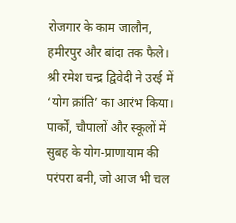रोजगार के काम जालौन, हमीरपुर और बांदा तक फैले।
श्री रमेश चन्द्र द्विवेदी ने उरई में ‘योग क्रांति’ का आरंभ किया। पार्कों, चौपालों और स्कूलों में सुबह के योग-प्राणायाम की परंपरा बनी, जो आज भी चल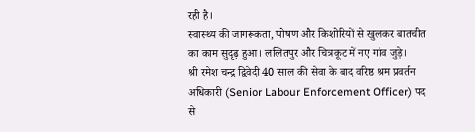रही है।
स्वास्थ्य की जागरूकता, पोषण और किशोरियों से खुलकर बातचीत का काम सुदृढ़ हुआ। ललितपुर और चित्रकूट में नए गांव जुड़े।
श्री रमेश चन्द्र द्विवेदी 40 साल की सेवा के बाद वरिष्ठ श्रम प्रवर्तन अधिकारी (Senior Labour Enforcement Officer) पद से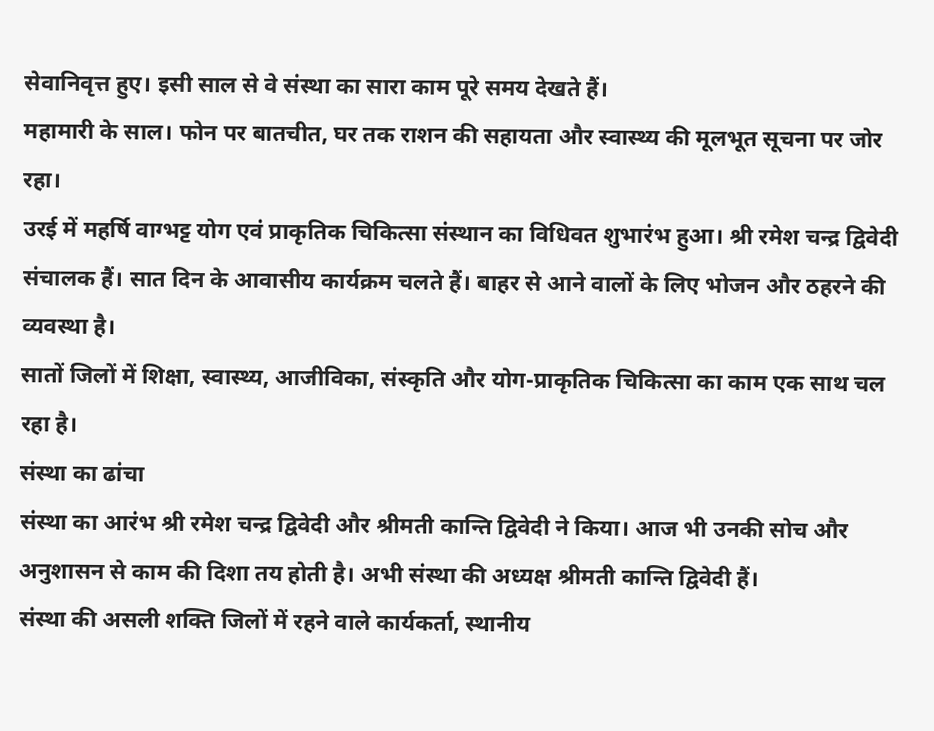सेवानिवृत्त हुए। इसी साल से वे संस्था का सारा काम पूरे समय देखते हैं।
महामारी के साल। फोन पर बातचीत, घर तक राशन की सहायता और स्वास्थ्य की मूलभूत सूचना पर जोर रहा।
उरई में महर्षि वाग्भट्ट योग एवं प्राकृतिक चिकित्सा संस्थान का विधिवत शुभारंभ हुआ। श्री रमेश चन्द्र द्विवेदी संचालक हैं। सात दिन के आवासीय कार्यक्रम चलते हैं। बाहर से आने वालों के लिए भोजन और ठहरने की व्यवस्था है।
सातों जिलों में शिक्षा, स्वास्थ्य, आजीविका, संस्कृति और योग-प्राकृतिक चिकित्सा का काम एक साथ चल रहा है।
संस्था का ढांचा
संस्था का आरंभ श्री रमेश चन्द्र द्विवेदी और श्रीमती कान्ति द्विवेदी ने किया। आज भी उनकी सोच और अनुशासन से काम की दिशा तय होती है। अभी संस्था की अध्यक्ष श्रीमती कान्ति द्विवेदी हैं।
संस्था की असली शक्ति जिलों में रहने वाले कार्यकर्ता, स्थानीय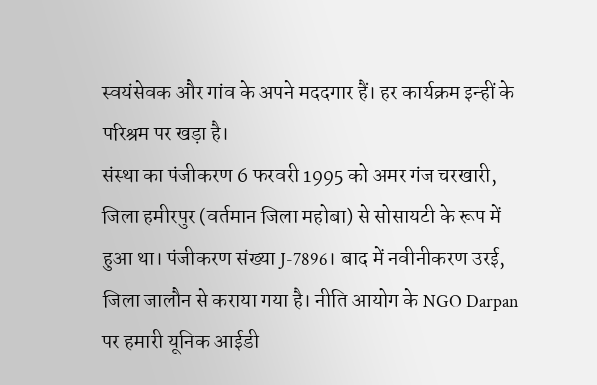स्वयंसेवक और गांव के अपने मददगार हैं। हर कार्यक्रम इन्हीं के परिश्रम पर खड़ा है।
संस्था का पंजीकरण 6 फरवरी 1995 को अमर गंज चरखारी, जिला हमीरपुर (वर्तमान जिला महोबा) से सोसायटी के रूप में हुआ था। पंजीकरण संख्या J-7896। बाद में नवीनीकरण उरई, जिला जालौन से कराया गया है। नीति आयोग के NGO Darpan पर हमारी यूनिक आईडी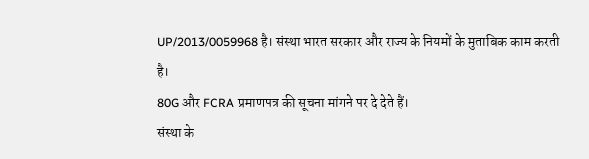UP/2013/0059968 है। संस्था भारत सरकार और राज्य के नियमों के मुताबिक काम करती है।
80G और FCRA प्रमाणपत्र की सूचना मांगने पर दे देते हैं।
संस्था के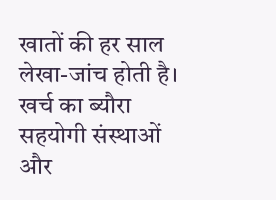खातों की हर साल लेखा-जांच होती है। खर्च का ब्यौरा सहयोगी संस्थाओं और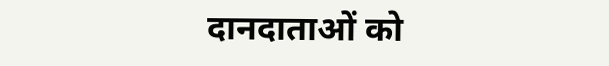दानदाताओं को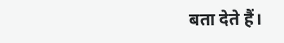बता देते हैं।